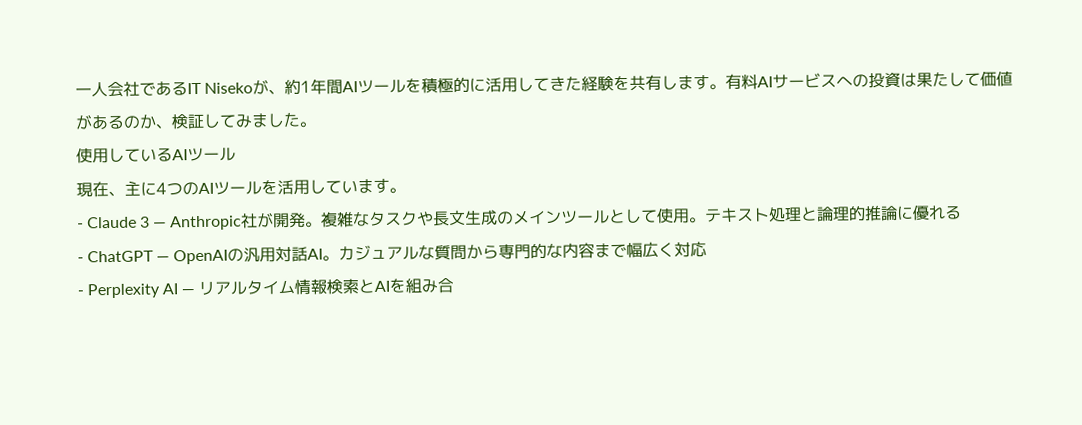一人会社であるIT Nisekoが、約1年間AIツールを積極的に活用してきた経験を共有します。有料AIサービスへの投資は果たして価値があるのか、検証してみました。
使用しているAIツール
現在、主に4つのAIツールを活用しています。
- Claude 3 — Anthropic社が開発。複雑なタスクや長文生成のメインツールとして使用。テキスト処理と論理的推論に優れる
- ChatGPT — OpenAIの汎用対話AI。カジュアルな質問から専門的な内容まで幅広く対応
- Perplexity AI — リアルタイム情報検索とAIを組み合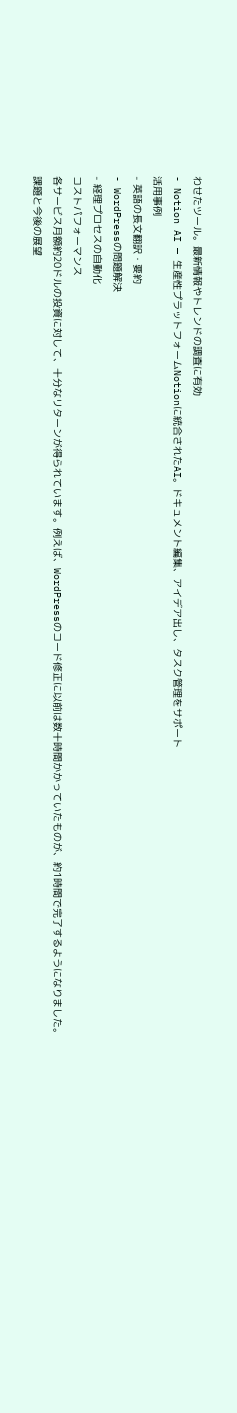わせたツール。最新情報やトレンドの調査に有効
- Notion AI — 生産性プラットフォームNotionに統合されたAI。ドキュメント編集、アイデア出し、タスク管理をサポート
活用事例
- 英語の長文翻訳・要約
- WordPressの問題解決
- 経理プロセスの自動化
コストパフォーマンス
各サービス月額約20ドルの投資に対して、十分なリターンが得られています。例えば、WordPressのコード修正に以前は数十時間かかっていたものが、約1時間で完了するようになりました。
課題と今後の展望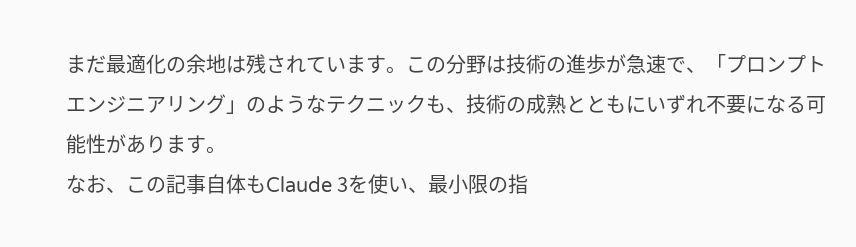まだ最適化の余地は残されています。この分野は技術の進歩が急速で、「プロンプトエンジニアリング」のようなテクニックも、技術の成熟とともにいずれ不要になる可能性があります。
なお、この記事自体もClaude 3を使い、最小限の指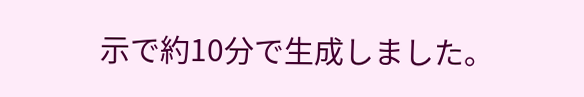示で約10分で生成しました。